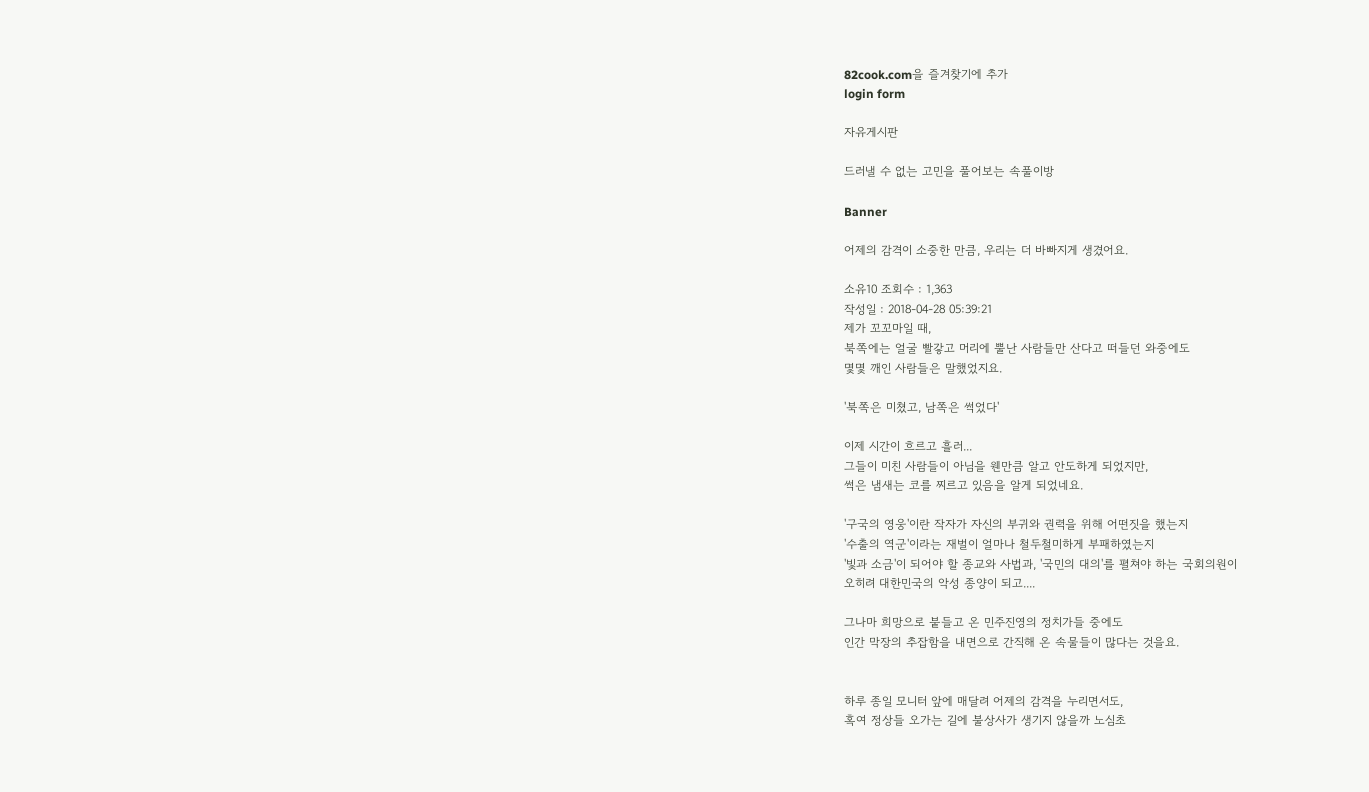82cook.com을 즐겨찾기에 추가
login form

자유게시판

드러낼 수 없는 고민을 풀어보는 속풀이방

Banner

어제의 감격이 소중한 만큼, 우리는 더 바빠지게 생겼어요.

소유10 조회수 : 1,363
작성일 : 2018-04-28 05:39:21
제가 꼬꼬마일 때,
북쪽에는 얼굴 빨갛고 머리에 뿔난 사람들만 산다고 떠들던 와중에도
몇몇 깨인 사람들은 말했었지요.

'북쪽은 미쳤고, 남쪽은 썩었다'

이제 시간이 흐르고 흘러...
그들이 미친 사람들이 아님을 웬만큼 알고 안도하게 되었지만,
썩은 냄새는 코를 찌르고 있음을 알게 되었네요.

'구국의 영웅'이란 작자가 자신의 부귀와 권력을 위해 어떤짓을 했는지
'수출의 역군'이라는 재벌이 얼마나 철두철미하게 부패하였는지
'빛과 소금'이 되어야 할 종교와 사법과, '국민의 대의'를 펼쳐야 하는 국회의원이
오히려 대한민국의 악성 종양이 되고....

그나마 희망으로 붙들고 온 민주진영의 정치가들 중에도
인간 막장의 추잡함을 내면으로 간직해 온 속물들이 많다는 것을요.


하루 종일 모니터 앞에 매달려 어제의 감격을 누리면서도,
혹여 정상들 오가는 길에 불상사가 생기지 않을까 노심초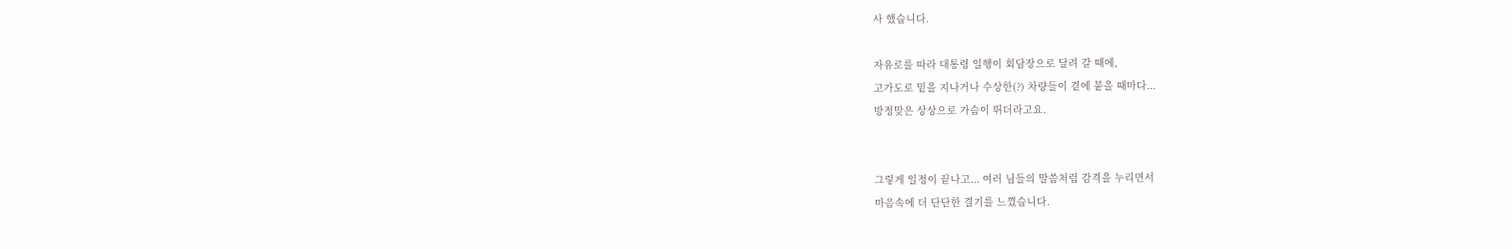사 했습니다.

자유로를 따라 대통령 일행이 회담장으로 달려 갈 때에,
고가도로 밑을 지나거나 수상한(?) 차량들이 곁에 붙을 때마다...
방정맞은 상상으로 가슴이 뛰더라고요.


그렇게 일정이 끝나고... 여러 님들의 말씀처럼 감격을 누리면서
마음속에 더 단단한 결기를 느꼈습니다.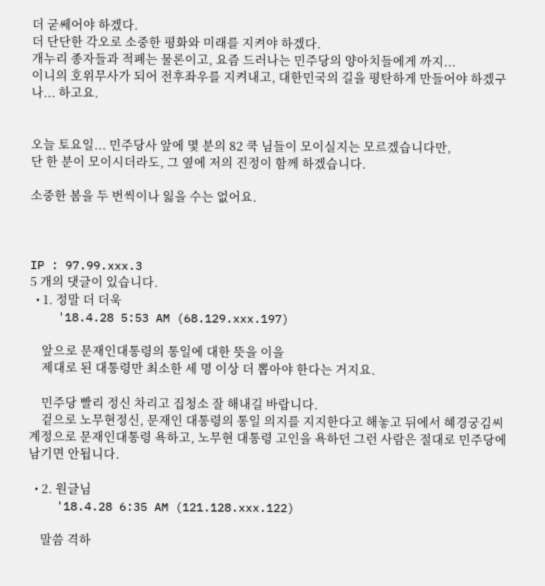더 굳쎄어야 하겠다.
더 단단한 각오로 소중한 평화와 미래를 지켜야 하겠다.
개누리 종자들과 적폐는 물론이고, 요즘 드러나는 민주당의 양아치들에게 까지...
이니의 호위무사가 되어 전후좌우를 지켜내고, 대한민국의 길을 평탄하게 만들어야 하겠구나... 하고요.


오늘 토요일... 민주당사 앞에 몇 분의 82 쿡 님들이 모이실지는 모르겠습니다만,
단 한 분이 모이시더라도, 그 옆에 저의 진정이 함께 하겠습니다.

소중한 봄을 두 번씩이나 잃을 수는 없어요.



IP : 97.99.xxx.3
5 개의 댓글이 있습니다.
  • 1. 정말 더 더욱
    '18.4.28 5:53 AM (68.129.xxx.197)

    앞으로 문재인대통령의 통일에 대한 뜻을 이을
    제대로 된 대통령만 최소한 세 명 이상 더 뽑아야 한다는 거지요.

    민주당 빨리 정신 차리고 집청소 잘 해내길 바랍니다.
    겉으로 노무현정신, 문재인 대통령의 통일 의지를 지지한다고 해놓고 뒤에서 혜경궁김씨계정으로 문재인대통령 욕하고, 노무현 대통령 고인을 욕하던 그런 사람은 절대로 민주당에 남기면 안됩니다.

  • 2. 원글님
    '18.4.28 6:35 AM (121.128.xxx.122)

    말씀 격하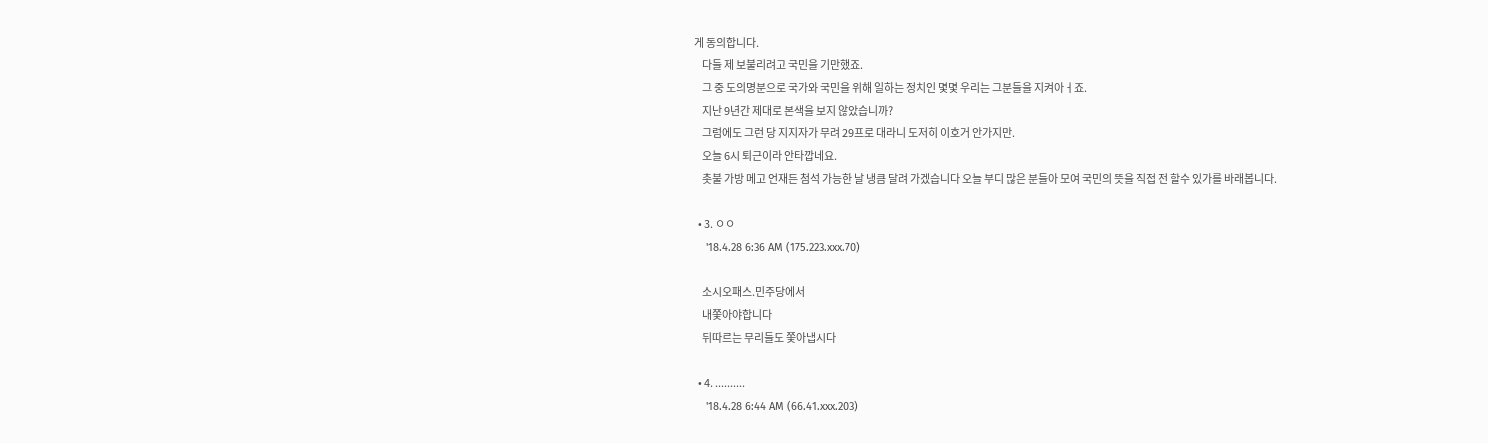게 동의합니다.
    다들 제 보불리려고 국민을 기만했죠.
    그 중 도의명분으로 국가와 국민을 위해 일하는 정치인 몇몇 우리는 그분들을 지켜아ㅓ죠.
    지난 9년간 제대로 본색을 보지 않았습니까?
    그럼에도 그런 당 지지자가 무려 29프로 대라니 도저히 이호거 안가지만.
    오늘 6시 퇴근이라 안타깝네요.
    촛불 가방 메고 언재든 첨석 가능한 날 냉큼 달려 가겠습니다 오늘 부디 많은 분들아 모여 국민의 뜻을 직접 전 할수 있가를 바래봅니다.

  • 3. ㅇㅇ
    '18.4.28 6:36 AM (175.223.xxx.70)

    소시오패스.민주당에서
    내쫓아야합니다
    뒤따르는 무리들도 쫓아냅시다

  • 4. ..........
    '18.4.28 6:44 AM (66.41.xxx.203)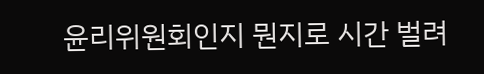윤리위원회인지 뭔지로 시간 벌려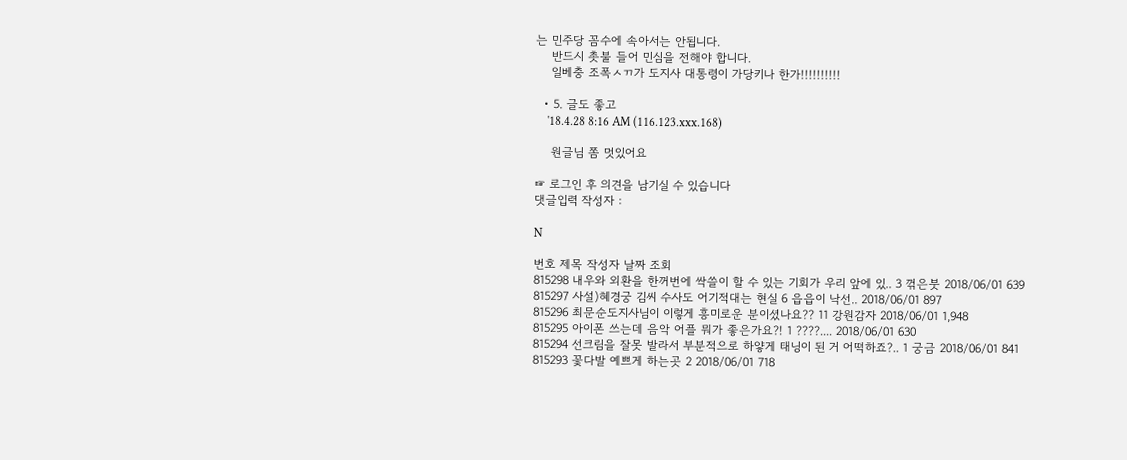는 민주당 꼼수에 속아서는 안됩니다.
    반드시 촛불 들어 민심을 전해야 합니다.
    일베충 조폭ㅅㄲ가 도지사 대통령이 가당키나 한가!!!!!!!!!!

  • 5. 글도 좋고
    '18.4.28 8:16 AM (116.123.xxx.168)

    원글님 쫌 멋있어요

☞ 로그인 후 의견을 남기실 수 있습니다
댓글입력 작성자 :

N

번호 제목 작성자 날짜 조회
815298 내우와 외환을 한꺼번에 싹쓸이 할 수 있는 기회가 우리 앞에 있.. 3 꺾은붓 2018/06/01 639
815297 사설)혜경궁 김씨 수사도 어기적대는 현실 6 읍읍이 낙선.. 2018/06/01 897
815296 최문순도지사님이 이렇게 흥미로운 분이셨나요?? 11 강원감자 2018/06/01 1,948
815295 아이폰 쓰는데 음악 어플 뭐가 좋은가요?! 1 ????.... 2018/06/01 630
815294 선크림을 잘못 발라서 부분적으로 하얗게 태닝이 된 거 어떡하죠?.. 1 궁금 2018/06/01 841
815293 꽃다발 예쁘게 하는곳 2 2018/06/01 718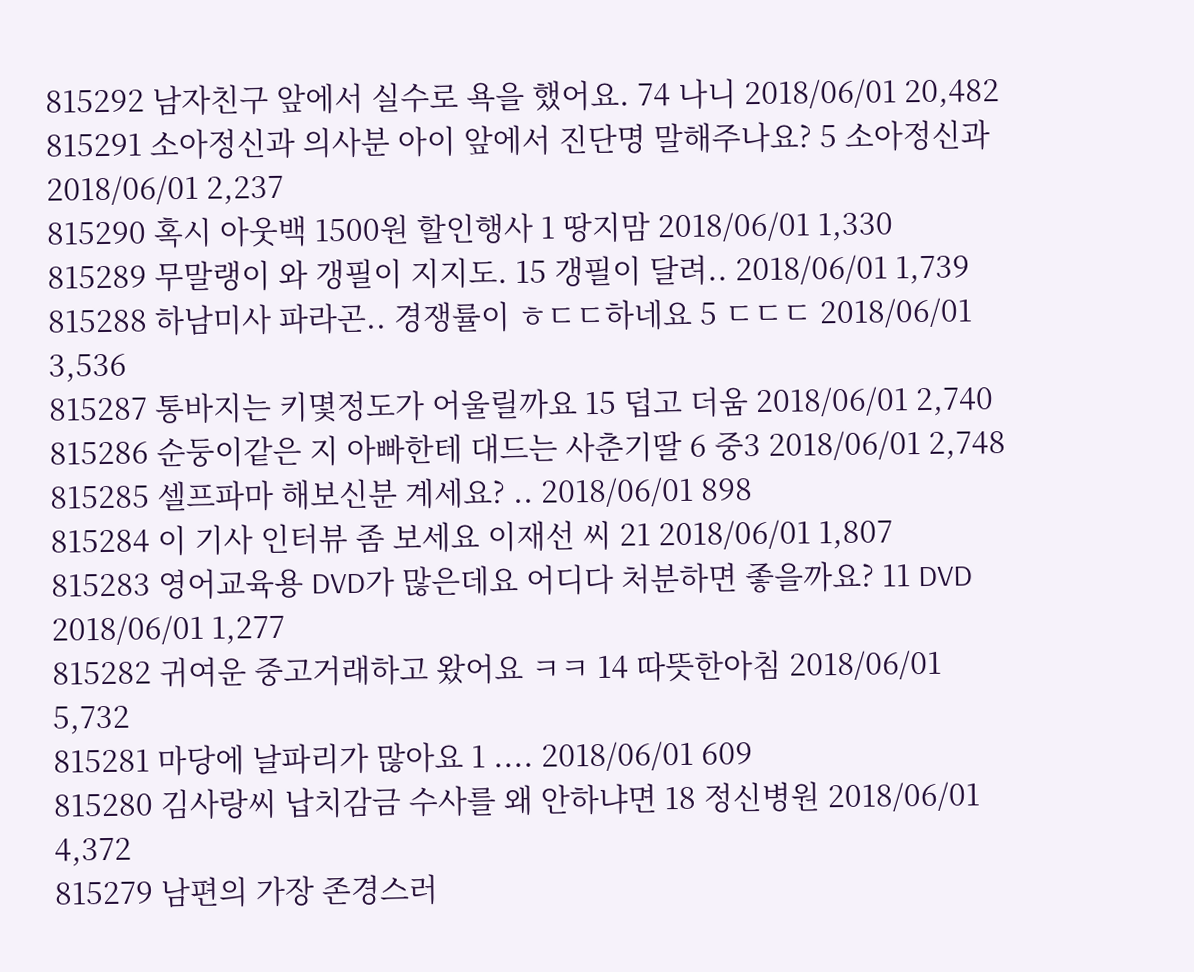815292 남자친구 앞에서 실수로 욕을 했어요. 74 나니 2018/06/01 20,482
815291 소아정신과 의사분 아이 앞에서 진단명 말해주나요? 5 소아정신과 2018/06/01 2,237
815290 혹시 아웃백 1500원 할인행사 1 땅지맘 2018/06/01 1,330
815289 무말랭이 와 갱필이 지지도. 15 갱필이 달려.. 2018/06/01 1,739
815288 하남미사 파라곤.. 경쟁률이 ㅎㄷㄷ하네요 5 ㄷㄷㄷ 2018/06/01 3,536
815287 통바지는 키몇정도가 어울릴까요 15 덥고 더움 2018/06/01 2,740
815286 순둥이같은 지 아빠한테 대드는 사춘기딸 6 중3 2018/06/01 2,748
815285 셀프파마 해보신분 계세요? .. 2018/06/01 898
815284 이 기사 인터뷰 좀 보세요 이재선 씨 21 2018/06/01 1,807
815283 영어교육용 DVD가 많은데요 어디다 처분하면 좋을까요? 11 DVD 2018/06/01 1,277
815282 귀여운 중고거래하고 왔어요 ㅋㅋ 14 따뜻한아침 2018/06/01 5,732
815281 마당에 날파리가 많아요 1 .... 2018/06/01 609
815280 김사랑씨 납치감금 수사를 왜 안하냐면 18 정신병원 2018/06/01 4,372
815279 남편의 가장 존경스러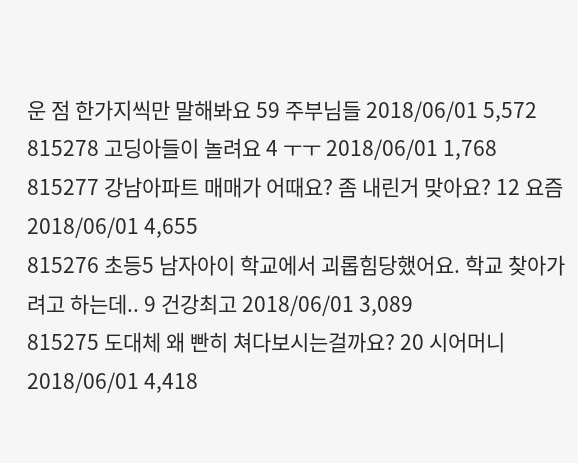운 점 한가지씩만 말해봐요 59 주부님들 2018/06/01 5,572
815278 고딩아들이 놀려요 4 ㅜㅜ 2018/06/01 1,768
815277 강남아파트 매매가 어때요? 좀 내린거 맞아요? 12 요즘 2018/06/01 4,655
815276 초등5 남자아이 학교에서 괴롭힘당했어요. 학교 찾아가려고 하는데.. 9 건강최고 2018/06/01 3,089
815275 도대체 왜 빤히 쳐다보시는걸까요? 20 시어머니 2018/06/01 4,418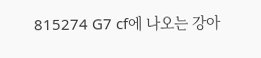815274 G7 cf에 나오는 강아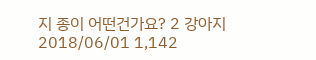지 종이 어떤건가요? 2 강아지 2018/06/01 1,142